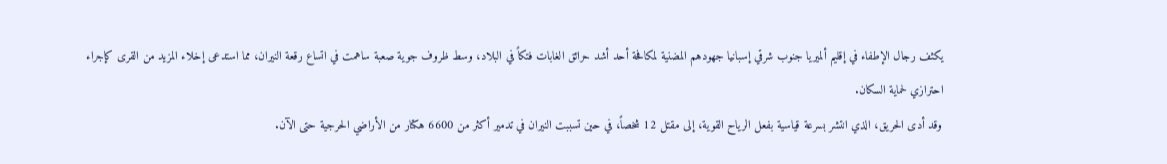يكثف رجال الإطفاء في إقليم ألميريا جنوب شرقي إسبانيا جهودهم المضنية لمكافحة أحد أشد حرائق الغابات فتكاً في البلاد، وسط ظروف جوية صعبة ساهمت في اتساع رقعة النيران، مما استدعى إخلاء المزيد من القرى كإجراء احترازي لحماية السكان.
وقد أدى الحريق، الذي انتشر بسرعة قياسية بفعل الرياح القوية، إلى مقتل 12 شخصاً، في حين تسببت النيران في تدمير أكثر من 6600 هكتار من الأراضي الحرجية حتى الآن.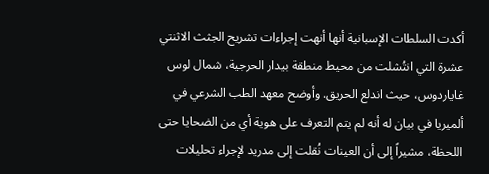أكدت السلطات الإسبانية أنها أنهت إجراءات تشريح الجثث الاثنتي عشرة التي انتُشلت من محيط منطقة بيدار الحرجية، شمال لوس غاياردوس، حيث اندلع الحريق. وأوضح معهد الطب الشرعي في ألميريا في بيان له أنه لم يتم التعرف على هوية أي من الضحايا حتى اللحظة، مشيراً إلى أن العينات نُقلت إلى مدريد لإجراء تحليلات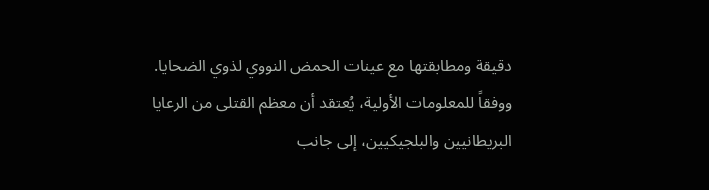دقيقة ومطابقتها مع عينات الحمض النووي لذوي الضحايا.
ووفقاً للمعلومات الأولية، يُعتقد أن معظم القتلى من الرعايا البريطانيين والبلجيكيين، إلى جانب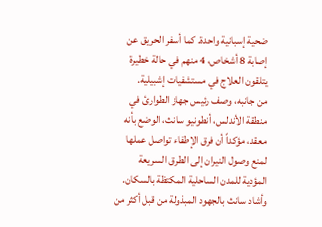ضحية إسبانية واحدة. كما أسفر الحريق عن إصابة 8 أشخاص، 4 منهم في حالة خطيرة يتلقون العلاج في مستشفيات إشبيلية.
من جانبه، وصف رئيس جهاز الطوارئ في منطقة الأندلس، أنطونيو سانث، الوضع بأنه معقد، مؤكداً أن فرق الإطفاء تواصل عملها لمنع وصول النيران إلى الطرق السريعة المؤدية للمدن الساحلية المكتظة بالسكان. وأشاد سانث بالجهود المبذولة من قبل أكثر من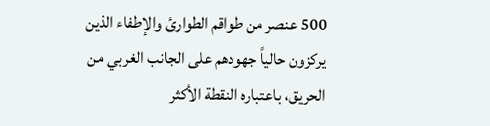500 عنصر من طواقم الطوارئ والإطفاء الذين يركزون حالياً جهودهم على الجانب الغربي من الحريق، باعتباره النقطة الأكثر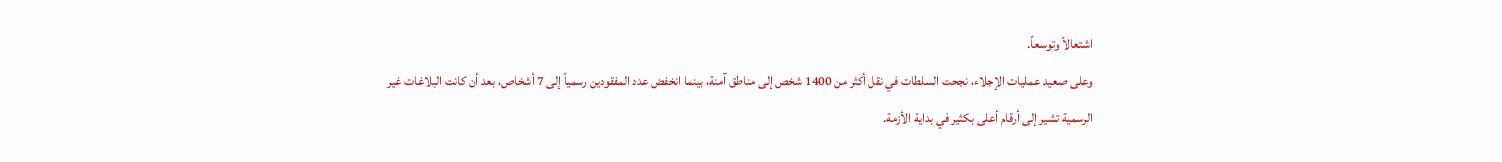اشتعالاً وتوسعاً.
وعلى صعيد عمليات الإجلاء، نجحت السلطات في نقل أكثر من 1400 شخص إلى مناطق آمنة، بينما انخفض عدد المفقودين رسمياً إلى 7 أشخاص، بعد أن كانت البلاغات غير الرسمية تشير إلى أرقام أعلى بكثير في بداية الأزمة.